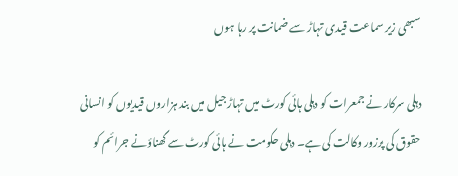سبھی زیر سماعت قیدی تہاڑ سے ضمانت پر رہا ہوں

دہلی سرکار نے جمعرات کو دہلی ہائی کورٹ میں تہاڑ جیل میں بند ہزاروں قیدیوں کو انسانی حقوق کی پرزور وکالت کی ہے۔ دہلی حکومت نے ہائی کورٹ سے گھناؤنے جرائم کو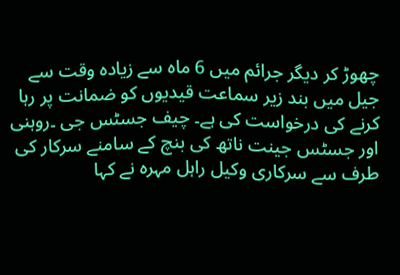چھوڑ کر دیگر جرائم میں 6 ماہ سے زیادہ وقت سے جیل میں بند زیر سماعت قیدیوں کو ضمانت پر رہا کرنے کی درخواست کی ہے۔ چیف جسٹس جی ۔روہنی اور جسٹس جینت ناتھ کی بنچ کے سامنے سرکار کی طرف سے سرکاری وکیل راہل مہرہ نے کہا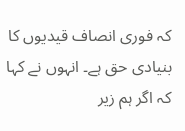کہ فوری انصاف قیدیوں کا بنیادی حق ہے۔ انہوں نے کہا کہ اگر ہم زیر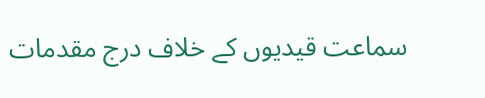سماعت قیدیوں کے خلاف درج مقدمات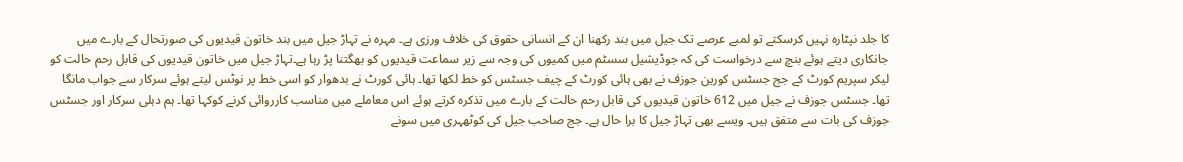کا جلد نپٹارہ نہیں کرسکتے تو لمبے عرصے تک جیل میں بند رکھنا ان کے انسانی حقوق کی خلاف ورزی ہے۔ مہرہ نے تہاڑ جیل میں بند خاتون قیدیوں کی صورتحال کے بارے میں جانکاری دیتے ہوئے بنچ سے درخواست کی کہ جوڈیشیل سسٹم میں کمیوں کی وجہ سے زیر سماعت قیدیوں کو بھگتنا پڑ رہا ہے۔تہاڑ جیل میں خاتون قیدیوں کی قابل رحم حالت کو لیکر سپریم کورٹ کے جج جسٹس کورین جوزف نے بھی ہائی کورٹ کے چیف جسٹس کو خط لکھا تھا۔ ہائی کورٹ نے بدھوار کو اسی خط پر نوٹس لیتے ہوئے سرکار سے جواب مانگا تھا۔ جسٹس جوزف نے جیل میں 612 خاتون قیدیوں کی قابل رحم حالت کے بارے میں تذکرہ کرتے ہوئے اس معاملے میں مناسب کارروائی کرنے کوکہا تھا۔ ہم دہلی سرکار اور جسٹس جوزف کی بات سے متفق ہیں۔ ویسے بھی تہاڑ جیل کا برا حال ہے۔ جج صاحب جیل کی کوٹھہری میں سونے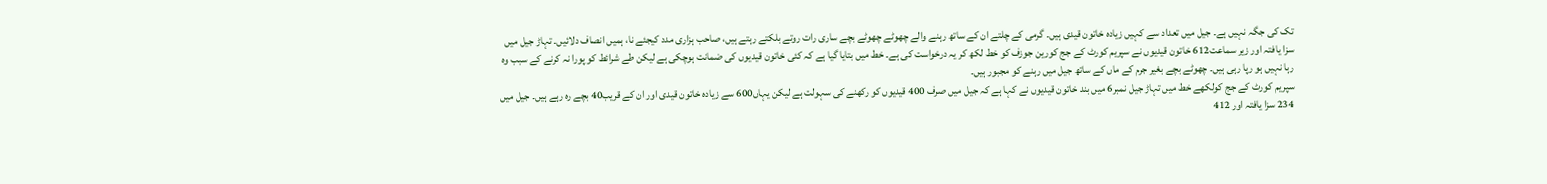تک کی جگہ نہیں ہے۔ جیل میں تعداد سے کہیں زیادہ خاتون قیدی ہیں۔ گرمی کے چلتے ان کے ساتھ رہنے والے چھوٹے چھوٹے بچے ساری رات روتے بلکتے رہتے ہیں، صاحب ہزاری مدد کیجئے نا، ہمیں انصاف دلائیں۔ تہاڑ جیل میں سزا یافتہ اور زیر سماعت612 خاتون قیدیوں نے سپریم کورٹ کے جج کورین جوزف کو خط لکھ کر یہ درخواست کی ہے۔ خط میں بتایا گیا ہے کہ کئی خاتون قیدیوں کی ضمانت ہوچکی ہے لیکن طے شرائط کو پورا نہ کرنے کے سبب وہ رہا نہیں ہو رپا رہی ہیں۔ چھوٹے بچے بغیر جرم کے ماں کے ساتھ جیل میں رہنے کو مجبور ہیں۔
سپریم کورٹ کے جج کولکھے خط میں تہاڑ جیل نمبر6 میں بند خاتون قیدیوں نے کہا ہے کہ جیل میں صرف 400 قیدیوں کو رکھنے کی سہولت ہے لیکن یہاں600 سے زیادہ خاتون قیدی اور ان کے قریب40 بچے رہ رہے ہیں۔ جیل میں 234 سزا یافتہ اور 412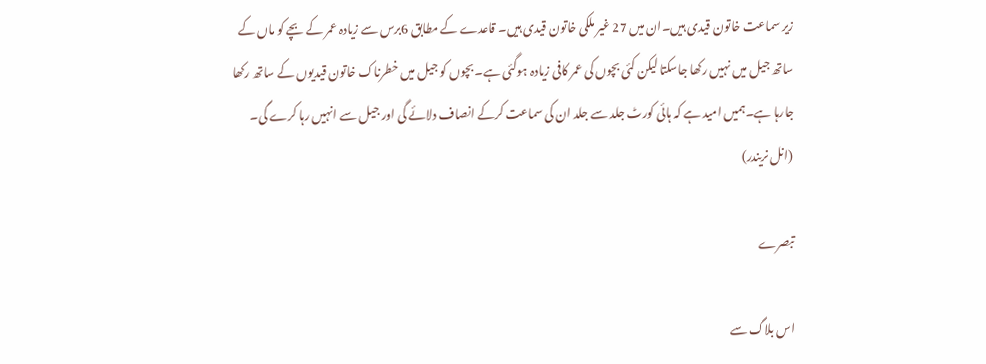زیر سماعت خاتون قیدی ہیں۔ان میں 27 غیر ملکی خاتون قیدی ہیں۔ قاعدے کے مطابق 6برس سے زیادہ عمر کے بچے کو ماں کے ساتھ جیل میں نہیں رکھا جاسکتا لیکن کئی بچوں کی عمر کافی زیادہ ہوگئی ہے۔ بچوں کو جیل میں خطرناک خاتون قیدیوں کے ساتھ رکھا جارہا ہے۔ہمیں امید ہے کہ ہائی کورٹ جلد سے جلد ان کی سماعت کرکے انصاف دلائے گی اور جیل سے انہیں رہا کرے گی۔
(انل نریندر)

تبصرے

اس بلاگ سے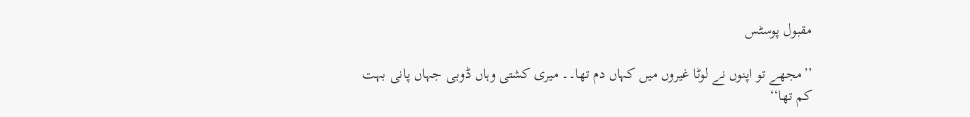مقبول پوسٹس

’’مجھے تو اپنوں نے لوٹا غیروں میں کہاں دم تھا۔۔ میری کشتی وہاں ڈوبی جہاں پانی بہت کم تھا‘‘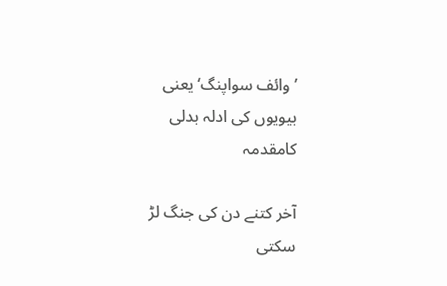’وائف سواپنگ‘ یعنی بیویوں کی ادلہ بدلی کامقدمہ

آخر کتنے دن کی جنگ لڑ سکتی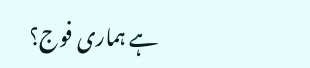ہے ہماری فوج؟